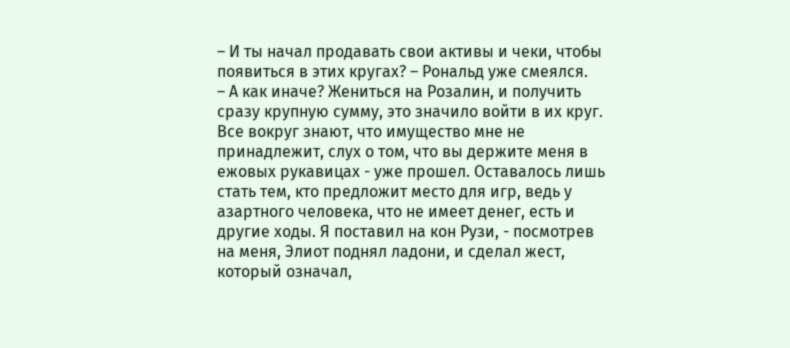– И ты начал продавать свои активы и чеки, чтобы появиться в этих кругах? – Рональд уже смеялся.
– А как иначе? Жениться на Розалин, и получить сразу крупную сумму, это значило войти в их круг. Все вокруг знают, что имущество мне не принадлежит, слух о том, что вы держите меня в ежовых рукавицах - уже прошел. Оставалось лишь стать тем, кто предложит место для игр, ведь у азартного человека, что не имеет денег, есть и другие ходы. Я поставил на кон Рузи, - посмотрев на меня, Элиот поднял ладони, и сделал жест, который означал,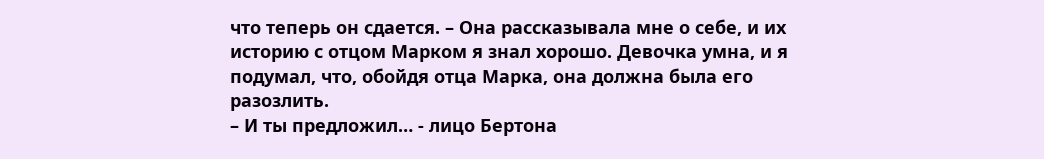что теперь он сдается. – Она рассказывала мне о себе, и их историю с отцом Марком я знал хорошо. Девочка умна, и я подумал, что, обойдя отца Марка, она должна была его разозлить.
– И ты предложил… - лицо Бертона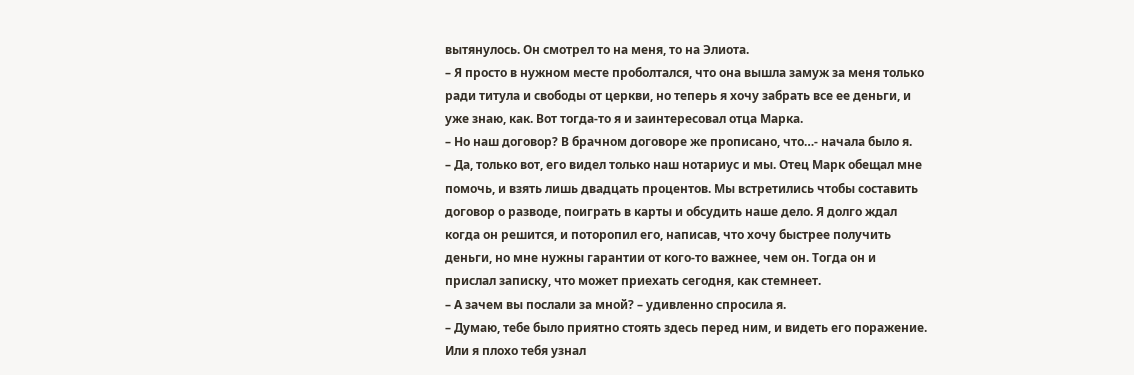вытянулось. Он смотрел то на меня, то на Элиота.
– Я просто в нужном месте проболтался, что она вышла замуж за меня только ради титула и свободы от церкви, но теперь я хочу забрать все ее деньги, и уже знаю, как. Вот тогда-то я и заинтересовал отца Марка.
– Но наш договор? В брачном договоре же прописано, что…- начала было я.
– Да, только вот, его видел только наш нотариус и мы. Отец Марк обещал мне помочь, и взять лишь двадцать процентов. Мы встретились чтобы составить договор о разводе, поиграть в карты и обсудить наше дело. Я долго ждал когда он решится, и поторопил его, написав, что хочу быстрее получить деньги, но мне нужны гарантии от кого-то важнее, чем он. Тогда он и прислал записку, что может приехать сегодня, как стемнеет.
– А зачем вы послали за мной? – удивленно спросила я.
– Думаю, тебе было приятно стоять здесь перед ним, и видеть его поражение. Или я плохо тебя узнал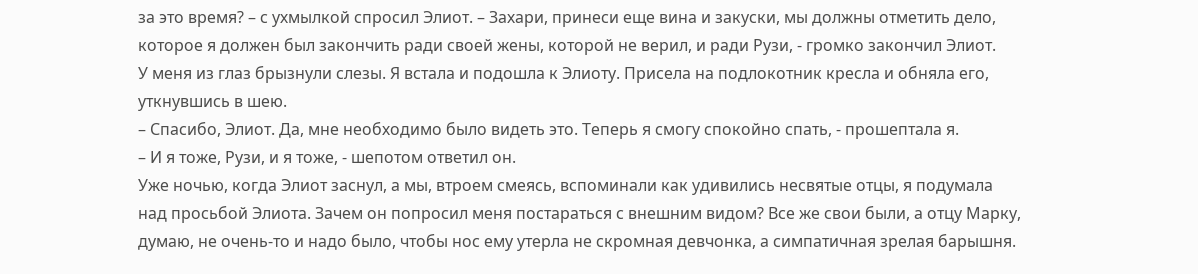за это время? – с ухмылкой спросил Элиот. – Захари, принеси еще вина и закуски, мы должны отметить дело, которое я должен был закончить ради своей жены, которой не верил, и ради Рузи, - громко закончил Элиот.
У меня из глаз брызнули слезы. Я встала и подошла к Элиоту. Присела на подлокотник кресла и обняла его, уткнувшись в шею.
– Спасибо, Элиот. Да, мне необходимо было видеть это. Теперь я смогу спокойно спать, - прошептала я.
– И я тоже, Рузи, и я тоже, - шепотом ответил он.
Уже ночью, когда Элиот заснул, а мы, втроем смеясь, вспоминали как удивились несвятые отцы, я подумала над просьбой Элиота. Зачем он попросил меня постараться с внешним видом? Все же свои были, а отцу Марку, думаю, не очень-то и надо было, чтобы нос ему утерла не скромная девчонка, а симпатичная зрелая барышня.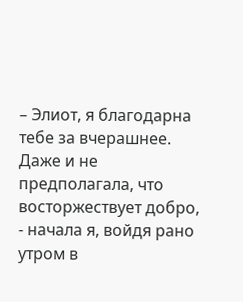– Элиот, я благодарна тебе за вчерашнее. Даже и не предполагала, что восторжествует добро, - начала я, войдя рано утром в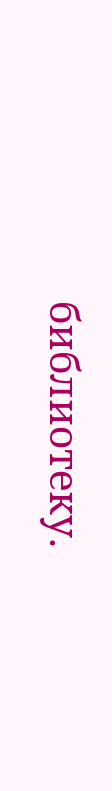библиотеку.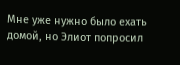Мне уже нужно было ехать домой, но Элиот попросил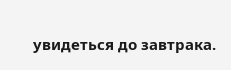увидеться до завтрака.